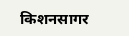किशनसागर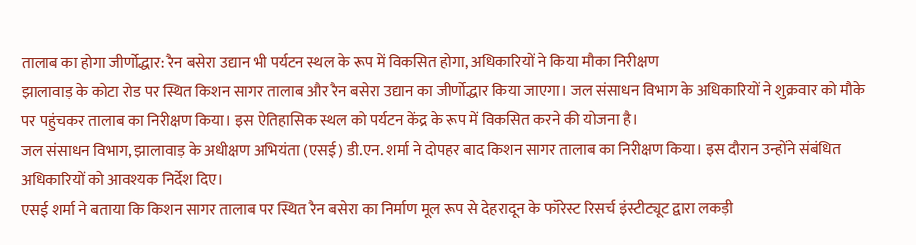तालाब का होगा जीर्णोद्धार: रैन बसेरा उद्यान भी पर्यटन स्थल के रूप में विकसित होगा, अधिकारियों ने किया मौका निरीक्षण
झालावाड़ के कोटा रोड पर स्थित किशन सागर तालाब और रैन बसेरा उद्यान का जीर्णोद्धार किया जाएगा। जल संसाधन विभाग के अधिकारियों ने शुक्रवार को मौके पर पहुंचकर तालाब का निरीक्षण किया। इस ऐतिहासिक स्थल को पर्यटन केंद्र के रूप में विकसित करने की योजना है।
जल संसाधन विभाग, झालावाड़ के अधीक्षण अभियंता (एसई) डी.एन. शर्मा ने दोपहर बाद किशन सागर तालाब का निरीक्षण किया। इस दौरान उन्होंने संबंधित अधिकारियों को आवश्यक निर्देश दिए।
एसई शर्मा ने बताया कि किशन सागर तालाब पर स्थित रैन बसेरा का निर्माण मूल रूप से देहरादून के फॉरेस्ट रिसर्च इंस्टीट्यूट द्वारा लकड़ी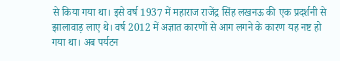से किया गया था। इसे वर्ष 1937 में महाराज राजेंद्र सिंह लखनऊ की एक प्रदर्शनी से झालावाड़ लाए थे। वर्ष 2012 में अज्ञात कारणों से आग लगने के कारण यह नष्ट हो गया था। अब पर्यटन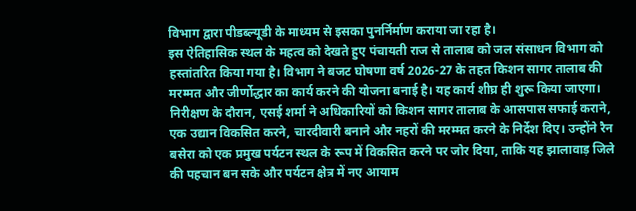विभाग द्वारा पीडब्ल्यूडी के माध्यम से इसका पुनर्निर्माण कराया जा रहा है।
इस ऐतिहासिक स्थल के महत्व को देखते हुए पंचायती राज से तालाब को जल संसाधन विभाग को हस्तांतरित किया गया है। विभाग ने बजट घोषणा वर्ष 2026-27 के तहत किशन सागर तालाब की मरम्मत और जीर्णोद्धार का कार्य करने की योजना बनाई है। यह कार्य शीघ्र ही शुरू किया जाएगा।
निरीक्षण के दौरान, एसई शर्मा ने अधिकारियों को किशन सागर तालाब के आसपास सफाई कराने, एक उद्यान विकसित करने, चारदीवारी बनाने और नहरों की मरम्मत करने के निर्देश दिए। उन्होंने रैन बसेरा को एक प्रमुख पर्यटन स्थल के रूप में विकसित करने पर जोर दिया, ताकि यह झालावाड़ जिले की पहचान बन सके और पर्यटन क्षेत्र में नए आयाम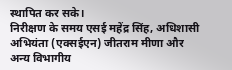स्थापित कर सके।
निरीक्षण के समय एसई महेंद्र सिंह, अधिशासी अभियंता (एक्सईएन) जीतराम मीणा और अन्य विभागीय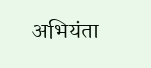अभियंता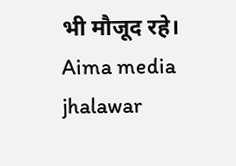भी मौजूद रहे।
Aima media jhalawar